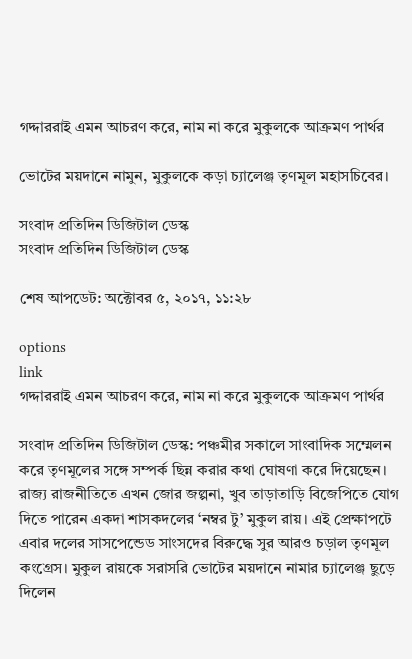গদ্দাররাই এমন আচরণ করে, নাম না করে মুকুলকে আক্রমণ পার্থর

ভোটের ময়দানে নামুন, মুকুলকে কড়া চ্যালেঞ্জ তৃণমূল মহাসচিবের।

সংবাদ প্রতিদিন ডিজিটাল ডেস্ক
সংবাদ প্রতিদিন ডিজিটাল ডেস্ক

শেষ আপডেট: অক্টোবর ৫, ২০১৭, ১১:২৮

options
link
গদ্দাররাই এমন আচরণ করে, নাম না করে মুকুলকে আক্রমণ পার্থর

সংবাদ প্রতিদিন ডিজিটাল ডেস্ক: পঞ্চমীর সকালে সাংবাদিক সম্মেলন করে তৃণমূলের সঙ্গে সম্পর্ক ছিন্ন করার কথা ঘোষণা করে দিয়েছেন। রাজ্য রাজনীতিতে এখন জোর জল্পনা, খুব তাড়াতাড়ি বিজেপিতে যোগ দিতে পারেন একদা শাসকদলের ‘নম্বর টু’ মুকুল রায়। এই প্রেক্ষাপটে এবার দলের সাসপেন্ডেড সাংসদের বিরুদ্ধে সুর আরও চড়াল তৃণমূল কংগ্রেস। মুকুল রায়কে সরাসরি ভোটের ময়দানে নামার চ্যালেঞ্জ ছুড়ে দিলেন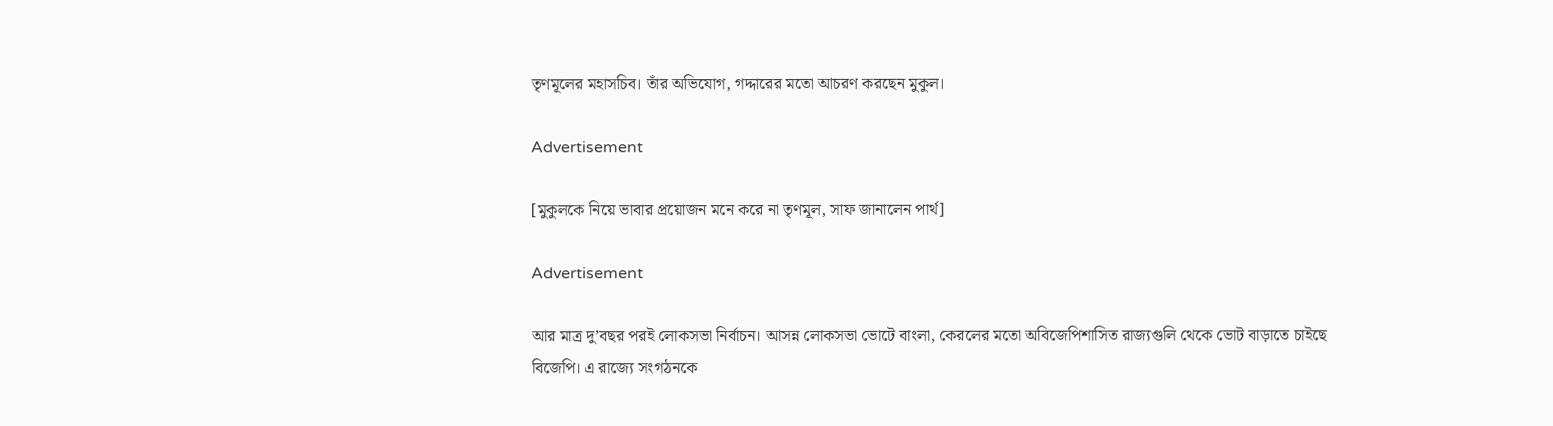তৃণমূলের মহাসচিব। তাঁর অভিযোগ, গদ্দারের মতো আচরণ করছেন মুকুল।

Advertisement

[মুকুলকে নিয়ে ভাবার প্রয়োজন মনে করে না তৃণমূল, সাফ জানালেন পার্থ]

Advertisement

আর মাত্র দু’বছর পরই লোকসভা নির্বাচন। আসন্ন লোকসভা ভোটে বাংলা, কেরলের মতো অবিজেপিশাসিত রাজ্যগুলি থেকে ভোট বাড়াতে চাইছে বিজেপি। এ রাজ্যে সংগঠনকে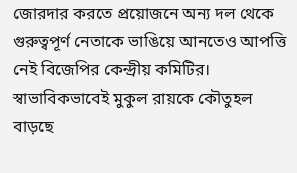জোরদার করতে প্রয়োজনে অন্য দল থেকে গুরুত্বপূর্ণ নেতাকে ভাঙিয়ে আনতেও আপত্তি নেই বিজেপির কেন্দ্রীয় কমিটির। স্বাভাবিকভাবেই মুকুল রায়কে কৌতুহল বাড়ছে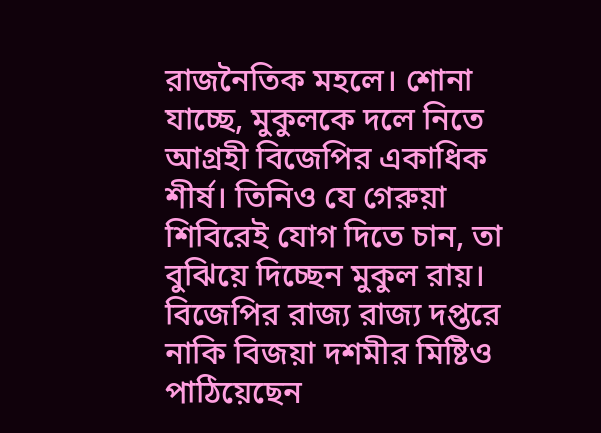রাজনৈতিক মহলে। শোনা যাচ্ছে, মুকুলকে দলে নিতে আগ্রহী বিজেপির একাধিক শীর্ষ। তিনিও যে গেরুয়া শিবিরেই যোগ দিতে চান, তা বুঝিয়ে দিচ্ছেন মুকুল রায়। বিজেপির রাজ্য রাজ্য দপ্তরে নাকি বিজয়া দশমীর মিষ্টিও পাঠিয়েছেন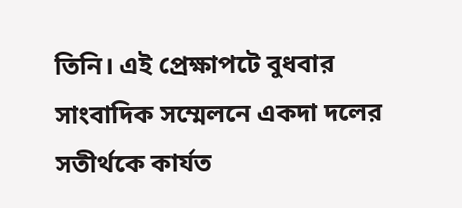তিনি। এই প্রেক্ষাপটে বুধবার সাংবাদিক সম্মেলনে একদা দলের সতীর্থকে কার্যত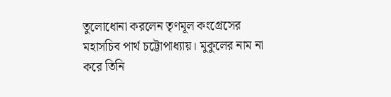তুলোধোনা করলেন তৃণমূল কংগ্রেসের মহাসচিব পার্থ চট্টোপাধ্যায়। মুকুলের নাম না করে তিনি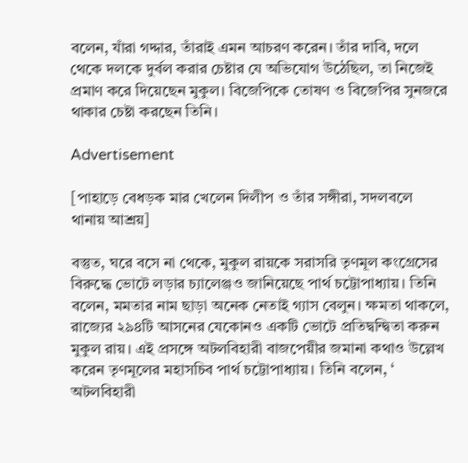বলেন, যাঁরা গদ্দার, তাঁরাই এমন আচরণ করেন। তাঁর দাবি, দলে থেকে দলকে দুর্বল করার চেষ্টার যে অভিযোগ উঠেছিল, তা নিজেই প্রমাণ করে দিয়েছেন মুকুল। বিজেপিকে তোষণ ও বিজেপির সুনজরে থাকার চেষ্টা করছেন তিনি।

Advertisement

[পাহাড়ে বেধড়ক মার খেলেন দিলীপ ও তাঁর সঙ্গীরা, সদলবলে থানায় আশ্রয়]

বস্তুত, ঘরে বসে না থেকে, মুকুল রায়কে সরাসরি তৃণমূল কংগ্রেসের বিরুদ্ধে ভোটে লড়ার চ্যালেঞ্জও জানিয়েছে পার্থ চট্টোপাধ্যায়। তিনি বলেন, মমতার নাম ছাড়া অনেক নেতাই গ্যাস বেলুন। ক্ষমতা থাকলে, রাজ্যের ২৯৪টি আসনের যেকোনও একটি ভোটে প্রতিদ্বন্দ্বিতা করুন মুকুল রায়। এই প্রসঙ্গে অটলবিহারী বাজপেয়ীর জমানা কথাও উল্লেখ করেন তৃণমূলের মহাসচিব পার্থ চট্টোপাধ্যায়। তিনি বলেন, ‘ অটলবিহারী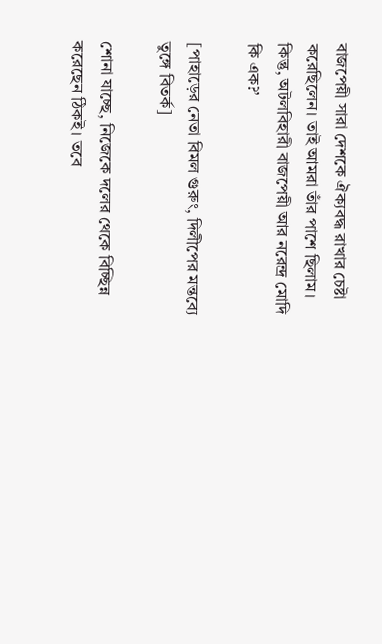বাজপেয়ী সারা দেশকে ঐক্যবদ্ধ রাখার চেষ্টা করেছিলেন। তাই আমরা তাঁর পাশে ছিলাম। কিন্তু, অটলবিহারী বাজপেয়ী আর নরেন্দ্র মোদি কি এক?’

[পাহাড়ের নেতা বিমল গুরুং, দিলীপের মন্তব্যে তুঙ্গে বিতর্ক]

শোনা যাচ্ছে, নিজেকে দলের থেকে বিচ্ছিন্ন করেছেন ঠিকই। তবে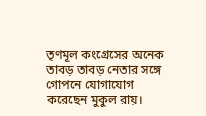তৃণমূল কংগ্রেসের অনেক তাবড় তাবড় নেতার সঙ্গে গোপনে যোগাযোগ করেছেন মুকুল রায়।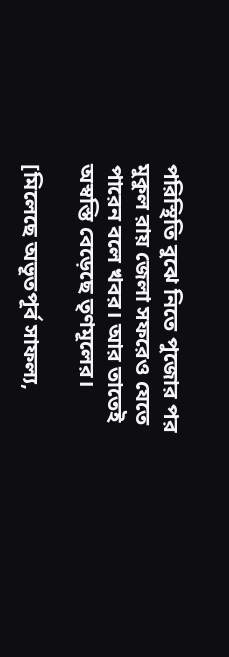পরিস্থিতি বুঝে নিতে পুজোর পর মুকুল রায় জেলা সফরেও যেতে পারেন বলে খবর। আর তাতেই অস্বস্তি বেড়েছে তৃণমূলের।

[মিলেছে অভূতপূর্ব সাফল্য,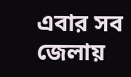এবার সব জেলায়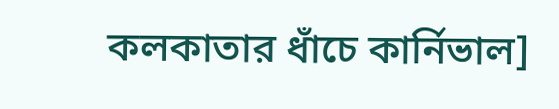কলকাতার ধাঁচে কার্নিভাল]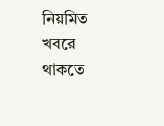নিয়মিত খবরে থাকতে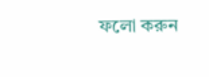ফলো করুন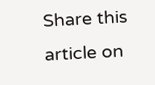Share this article on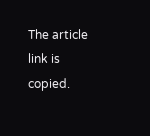The article link is copied.